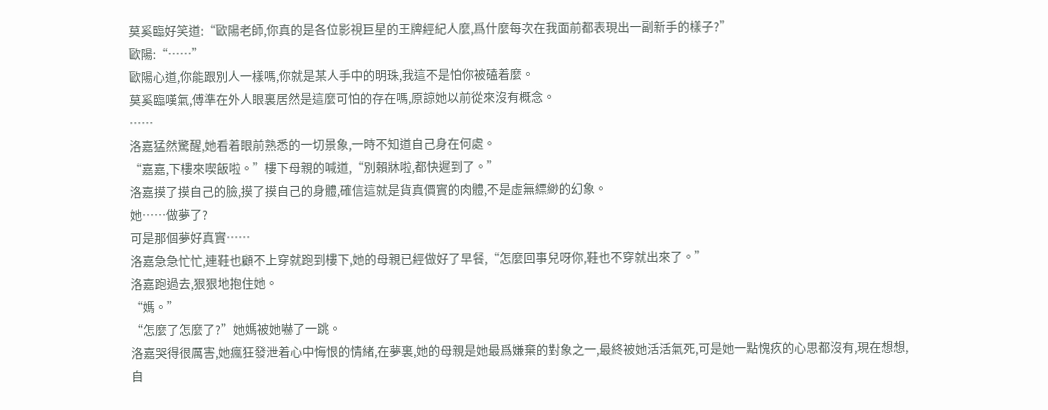莫奚臨好笑道:“歐陽老師,你真的是各位影視巨星的王牌經紀人麼,爲什麼每次在我面前都表現出一副新手的樣子?”
歐陽:“……”
歐陽心道,你能跟別人一樣嗎,你就是某人手中的明珠,我這不是怕你被磕着麼。
莫奚臨嘆氣,傅準在外人眼裏居然是這麼可怕的存在嗎,原諒她以前從來沒有概念。
……
洛嘉猛然驚醒,她看着眼前熟悉的一切景象,一時不知道自己身在何處。
“嘉嘉,下樓來喫飯啦。”樓下母親的喊道,“別賴牀啦,都快遲到了。”
洛嘉摸了摸自己的臉,摸了摸自己的身體,確信這就是貨真價實的肉體,不是虛無縹緲的幻象。
她……做夢了?
可是那個夢好真實……
洛嘉急急忙忙,連鞋也顧不上穿就跑到樓下,她的母親已經做好了早餐,“怎麼回事兒呀你,鞋也不穿就出來了。”
洛嘉跑過去,狠狠地抱住她。
“媽。”
“怎麼了怎麼了?”她媽被她嚇了一跳。
洛嘉哭得很厲害,她瘋狂發泄着心中悔恨的情緒,在夢裏,她的母親是她最爲嫌棄的對象之一,最終被她活活氣死,可是她一點愧疚的心思都沒有,現在想想,自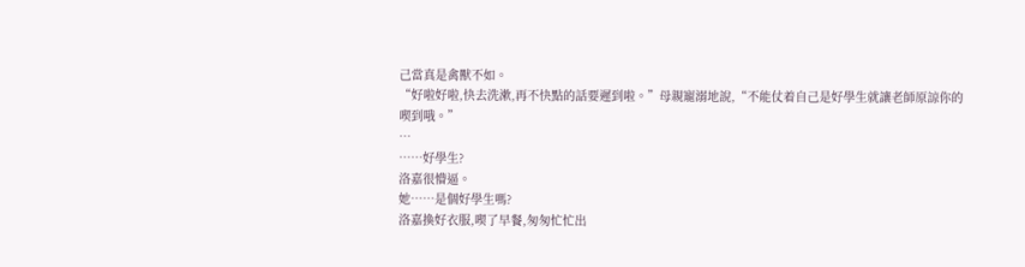己當真是禽獸不如。
“好啦好啦,快去洗漱,再不快點的話要遲到啦。”母親寵溺地說,“不能仗着自己是好學生就讓老師原諒你的喫到哦。”
…
……好學生?
洛嘉很懵逼。
她……是個好學生嗎?
洛嘉換好衣服,喫了早餐,匆匆忙忙出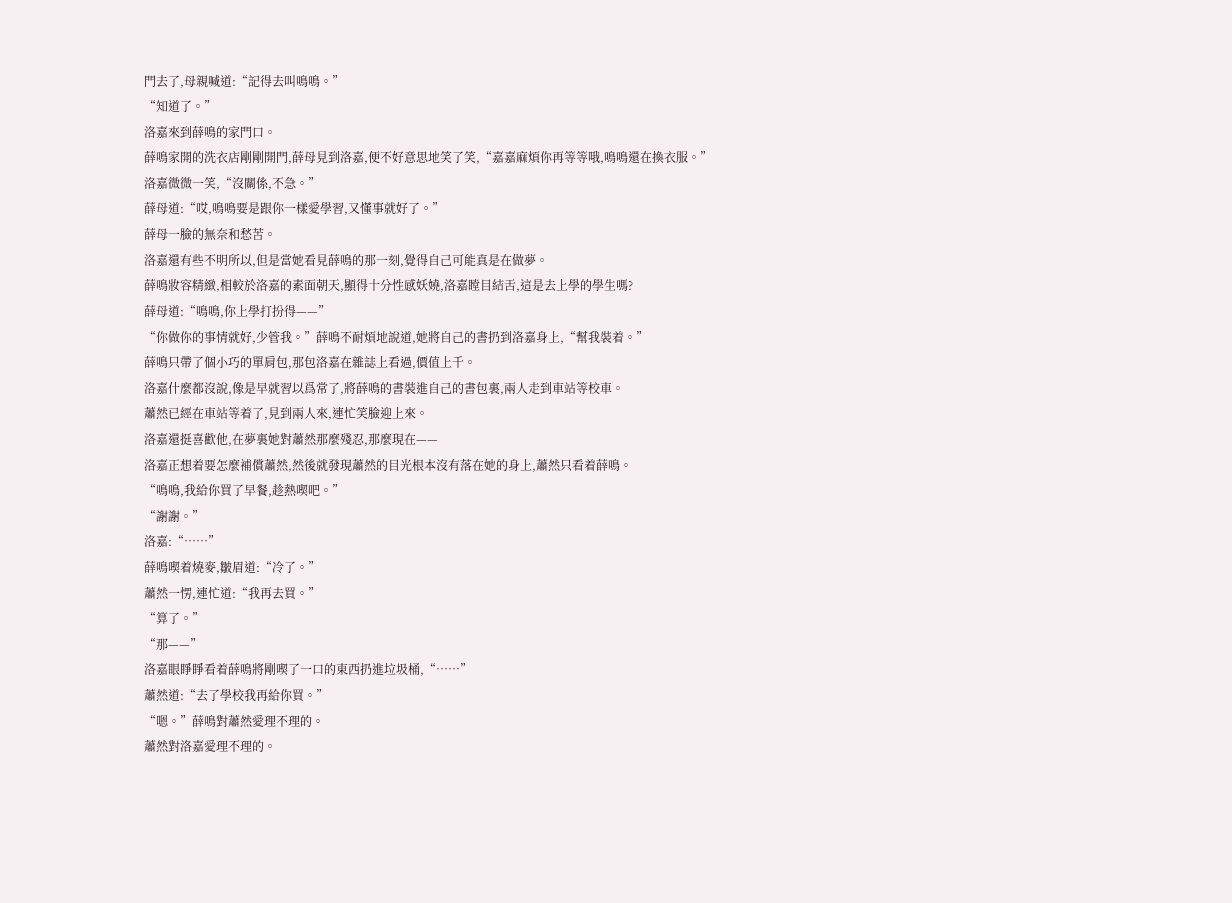門去了,母親喊道:“記得去叫鳴鳴。”
“知道了。”
洛嘉來到薛鳴的家門口。
薛鳴家開的洗衣店剛剛開門,薛母見到洛嘉,便不好意思地笑了笑,“嘉嘉麻煩你再等等哦,鳴鳴還在換衣服。”
洛嘉微微一笑,“沒關係,不急。”
薛母道:“哎,鳴鳴要是跟你一樣愛學習,又懂事就好了。”
薛母一臉的無奈和愁苦。
洛嘉還有些不明所以,但是當她看見薛鳴的那一刻,覺得自己可能真是在做夢。
薛鳴妝容精緻,相較於洛嘉的素面朝天,顯得十分性感妖嬈,洛嘉瞠目結舌,這是去上學的學生嗎?
薛母道:“鳴鳴,你上學打扮得——”
“你做你的事情就好,少管我。”薛鳴不耐煩地說道,她將自己的書扔到洛嘉身上,“幫我裝着。”
薛鳴只帶了個小巧的單肩包,那包洛嘉在雜誌上看過,價值上千。
洛嘉什麼都沒說,像是早就習以爲常了,將薛鳴的書裝進自己的書包裏,兩人走到車站等校車。
蕭然已經在車站等着了,見到兩人來,連忙笑臉迎上來。
洛嘉還挺喜歡他,在夢裏她對蕭然那麼殘忍,那麼現在——
洛嘉正想着要怎麼補償蕭然,然後就發現蕭然的目光根本沒有落在她的身上,蕭然只看着薛鳴。
“鳴鳴,我給你買了早餐,趁熱喫吧。”
“謝謝。”
洛嘉:“……”
薛鳴喫着燒麥,皺眉道:“冷了。”
蕭然一愣,連忙道:“我再去買。”
“算了。”
“那——”
洛嘉眼睜睜看着薛鳴將剛喫了一口的東西扔進垃圾桶,“……”
蕭然道:“去了學校我再給你買。”
“嗯。”薛鳴對蕭然愛理不理的。
蕭然對洛嘉愛理不理的。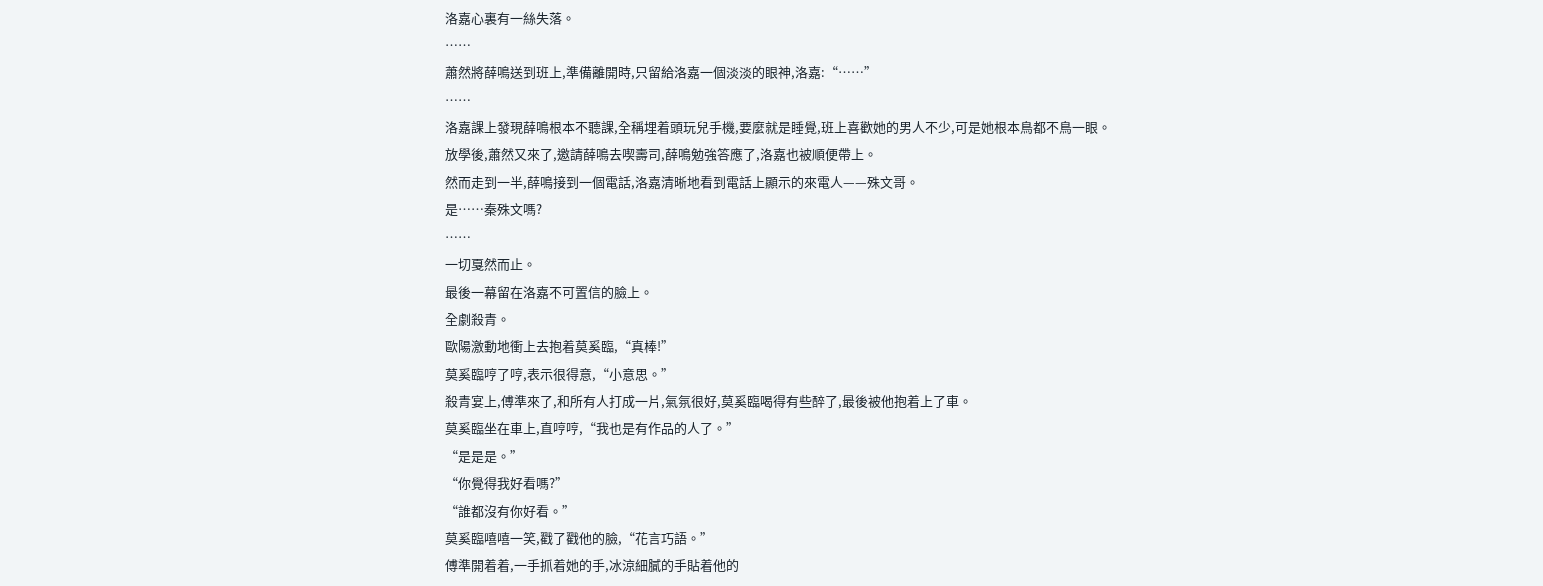洛嘉心裏有一絲失落。
……
蕭然將薛鳴送到班上,準備離開時,只留給洛嘉一個淡淡的眼神,洛嘉:“……”
……
洛嘉課上發現薛鳴根本不聽課,全稱埋着頭玩兒手機,要麼就是睡覺,班上喜歡她的男人不少,可是她根本鳥都不鳥一眼。
放學後,蕭然又來了,邀請薛鳴去喫壽司,薛鳴勉強答應了,洛嘉也被順便帶上。
然而走到一半,薛鳴接到一個電話,洛嘉清晰地看到電話上顯示的來電人——殊文哥。
是……秦殊文嗎?
……
一切戛然而止。
最後一幕留在洛嘉不可置信的臉上。
全劇殺青。
歐陽激動地衝上去抱着莫奚臨,“真棒!”
莫奚臨哼了哼,表示很得意,“小意思。”
殺青宴上,傅準來了,和所有人打成一片,氣氛很好,莫奚臨喝得有些醉了,最後被他抱着上了車。
莫奚臨坐在車上,直哼哼,“我也是有作品的人了。”
“是是是。”
“你覺得我好看嗎?”
“誰都沒有你好看。”
莫奚臨嘻嘻一笑,戳了戳他的臉,“花言巧語。”
傅準開着着,一手抓着她的手,冰涼細膩的手貼着他的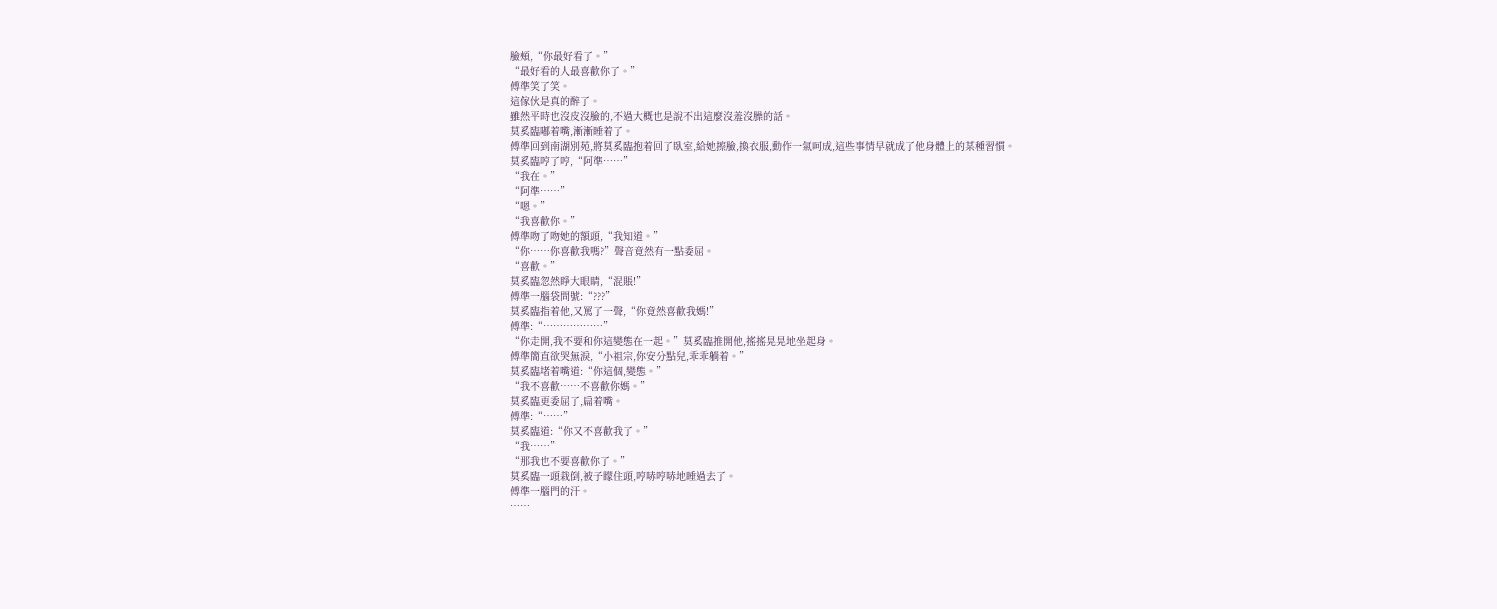臉頰,“你最好看了。”
“最好看的人最喜歡你了。”
傅準笑了笑。
這傢伙是真的醉了。
雖然平時也沒皮沒臉的,不過大概也是說不出這麼沒羞沒臊的話。
莫奚臨嘟着嘴,漸漸睡着了。
傅準回到南湖別苑,將莫奚臨抱着回了臥室,給她擦臉,換衣服,動作一氣呵成,這些事情早就成了他身體上的某種習慣。
莫奚臨哼了哼,“阿準……”
“我在。”
“阿準……”
“嗯。”
“我喜歡你。”
傅準吻了吻她的額頭,“我知道。”
“你……你喜歡我嗎?”聲音竟然有一點委屈。
“喜歡。”
莫奚臨忽然睜大眼睛,“混賬!”
傅準一腦袋問號:“???”
莫奚臨指着他,又罵了一聲,“你竟然喜歡我媽!”
傅準:“………………”
“你走開,我不要和你這變態在一起。”莫奚臨推開他,搖搖晃晃地坐起身。
傅準簡直欲哭無淚,“小祖宗,你安分點兒,乖乖躺着。”
莫奚臨堵着嘴道:“你這個,變態。”
“我不喜歡……不喜歡你媽。”
莫奚臨更委屈了,扁着嘴。
傅準:“……”
莫奚臨道:“你又不喜歡我了。”
“我……”
“那我也不要喜歡你了。”
莫奚臨一頭栽倒,被子矇住頭,哼哧哼哧地睡過去了。
傅準一腦門的汗。
……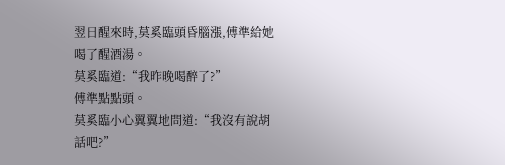翌日醒來時,莫奚臨頭昏腦漲,傅準給她喝了醒酒湯。
莫奚臨道:“我昨晚喝醉了?”
傅準點點頭。
莫奚臨小心翼翼地問道:“我沒有說胡話吧?”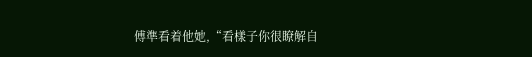傅準看着他她,“看樣子你很瞭解自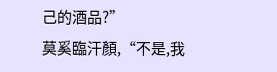己的酒品?”
莫奚臨汗顏,“不是,我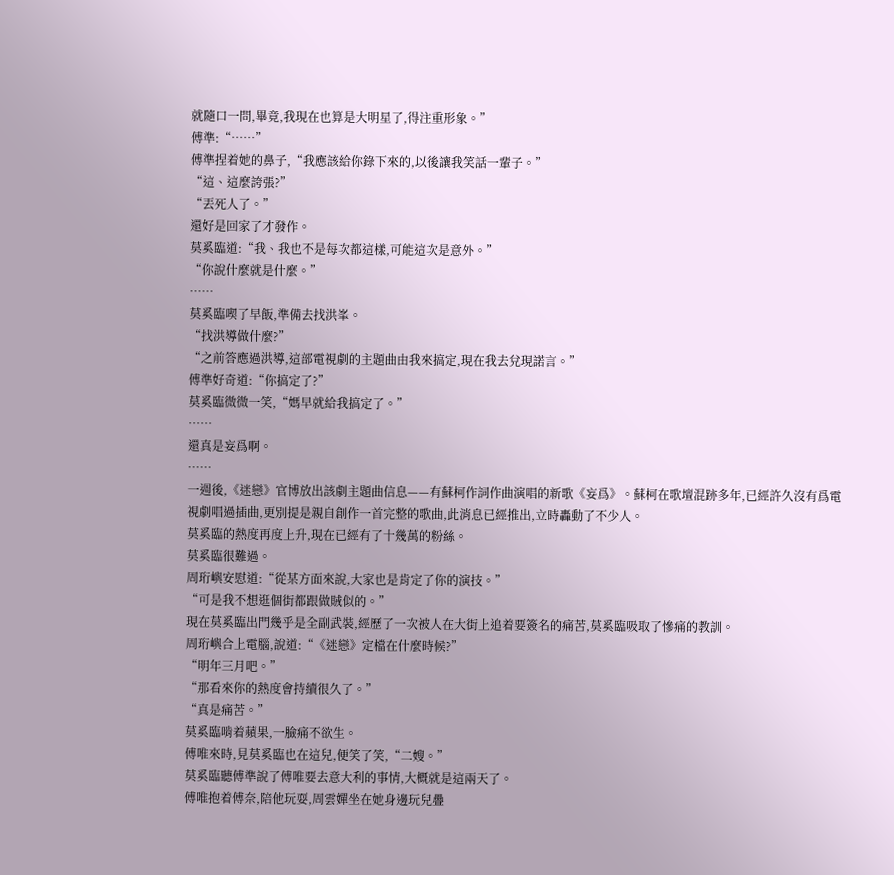就隨口一問,畢竟,我現在也算是大明星了,得注重形象。”
傅準:“……”
傅準捏着她的鼻子,“我應該給你錄下來的,以後讓我笑話一輩子。”
“這、這麼誇張?”
“丟死人了。”
還好是回家了才發作。
莫奚臨道:“我、我也不是每次都這樣,可能這次是意外。”
“你說什麼就是什麼。”
……
莫奚臨喫了早飯,準備去找洪峯。
“找洪導做什麼?”
“之前答應過洪導,這部電視劇的主題曲由我來搞定,現在我去兌現諾言。”
傅準好奇道:“你搞定了?”
莫奚臨微微一笑,“媽早就給我搞定了。”
……
還真是妄爲啊。
……
一週後,《迷戀》官博放出該劇主題曲信息——有蘇柯作詞作曲演唱的新歌《妄爲》。蘇柯在歌壇混跡多年,已經許久沒有爲電視劇唱過插曲,更別提是親自創作一首完整的歌曲,此消息已經推出,立時轟動了不少人。
莫奚臨的熱度再度上升,現在已經有了十幾萬的粉絲。
莫奚臨很難過。
周珩嶼安慰道:“從某方面來說,大家也是肯定了你的演技。”
“可是我不想逛個街都跟做賊似的。”
現在莫奚臨出門幾乎是全副武裝,經歷了一次被人在大街上追着要簽名的痛苦,莫奚臨吸取了慘痛的教訓。
周珩嶼合上電腦,說道:“《迷戀》定檔在什麼時候?”
“明年三月吧。”
“那看來你的熱度會持續很久了。”
“真是痛苦。”
莫奚臨啃着蘋果,一臉痛不欲生。
傅唯來時,見莫奚臨也在這兒,便笑了笑,“二嫂。”
莫奚臨聽傅準說了傅唯要去意大利的事情,大概就是這兩天了。
傅唯抱着傅奈,陪他玩耍,周雲嬋坐在她身邊玩兒疊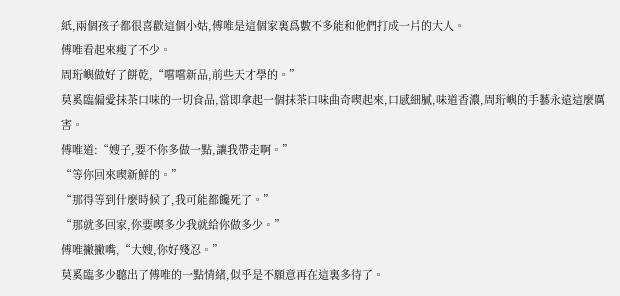紙,兩個孩子都很喜歡這個小姑,傅唯是這個家裏爲數不多能和他們打成一片的大人。
傅唯看起來瘦了不少。
周珩嶼做好了餅乾,“嚐嚐新品,前些天才學的。”
莫奚臨偏愛抹茶口味的一切食品,當即拿起一個抹茶口味曲奇喫起來,口感細膩,味道香濃,周珩嶼的手藝永遠這麼厲害。
傅唯道:“嫂子,要不你多做一點,讓我帶走啊。”
“等你回來喫新鮮的。”
“那得等到什麼時候了,我可能都饞死了。”
“那就多回家,你要喫多少我就給你做多少。”
傅唯撇撇嘴,“大嫂,你好殘忍。”
莫奚臨多少聽出了傅唯的一點情緒,似乎是不願意再在這裏多待了。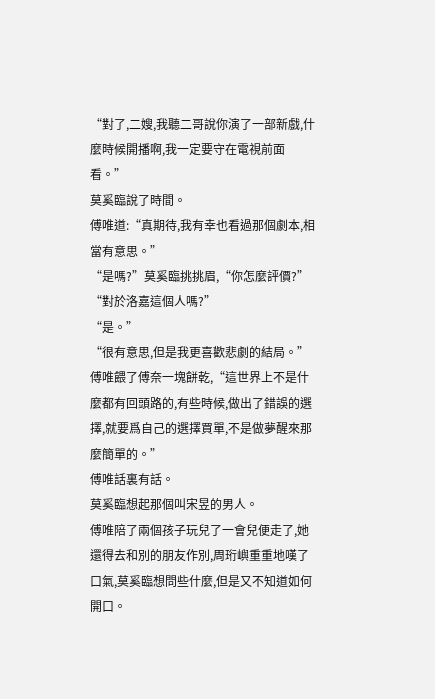“對了,二嫂,我聽二哥說你演了一部新戲,什麼時候開播啊,我一定要守在電視前面看。”
莫奚臨說了時間。
傅唯道:“真期待,我有幸也看過那個劇本,相當有意思。”
“是嗎?”莫奚臨挑挑眉,“你怎麼評價?”
“對於洛嘉這個人嗎?”
“是。”
“很有意思,但是我更喜歡悲劇的結局。”傅唯餵了傅奈一塊餅乾,“這世界上不是什麼都有回頭路的,有些時候,做出了錯誤的選擇,就要爲自己的選擇買單,不是做夢醒來那麼簡單的。”
傅唯話裏有話。
莫奚臨想起那個叫宋昱的男人。
傅唯陪了兩個孩子玩兒了一會兒便走了,她還得去和別的朋友作別,周珩嶼重重地嘆了口氣,莫奚臨想問些什麼,但是又不知道如何開口。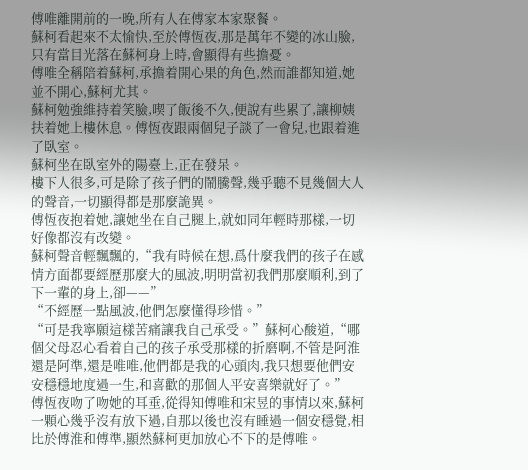傅唯離開前的一晚,所有人在傅家本家聚餐。
蘇柯看起來不太愉快,至於傅恆夜,那是萬年不變的冰山臉,只有當目光落在蘇柯身上時,會顯得有些擔憂。
傅唯全稱陪着蘇柯,承擔着開心果的角色,然而誰都知道,她並不開心,蘇柯尤其。
蘇柯勉強維持着笑臉,喫了飯後不久,便說有些累了,讓柳姨扶着她上樓休息。傅恆夜跟兩個兒子談了一會兒,也跟着進了臥室。
蘇柯坐在臥室外的陽臺上,正在發呆。
樓下人很多,可是除了孩子們的鬧騰聲,幾乎聽不見幾個大人的聲音,一切顯得都是那麼詭異。
傅恆夜抱着她,讓她坐在自己腿上,就如同年輕時那樣,一切好像都沒有改變。
蘇柯聲音輕飄飄的,“我有時候在想,爲什麼我們的孩子在感情方面都要經歷那麼大的風波,明明當初我們那麼順利,到了下一輩的身上,卻——”
“不經歷一點風波,他們怎麼懂得珍惜。”
“可是我寧願這樣苦痛讓我自己承受。”蘇柯心酸道,“哪個父母忍心看着自己的孩子承受那樣的折磨啊,不管是阿淮還是阿準,還是唯唯,他們都是我的心頭肉,我只想要他們安安穩穩地度過一生,和喜歡的那個人平安喜樂就好了。”
傅恆夜吻了吻她的耳垂,從得知傅唯和宋昱的事情以來,蘇柯一顆心幾乎沒有放下過,自那以後也沒有睡過一個安穩覺,相比於傅淮和傅準,顯然蘇柯更加放心不下的是傅唯。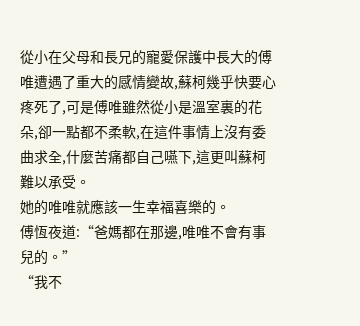從小在父母和長兄的寵愛保護中長大的傅唯遭遇了重大的感情變故,蘇柯幾乎快要心疼死了,可是傅唯雖然從小是溫室裏的花朵,卻一點都不柔軟,在這件事情上沒有委曲求全,什麼苦痛都自己嚥下,這更叫蘇柯難以承受。
她的唯唯就應該一生幸福喜樂的。
傅恆夜道:“爸媽都在那邊,唯唯不會有事兒的。”
“我不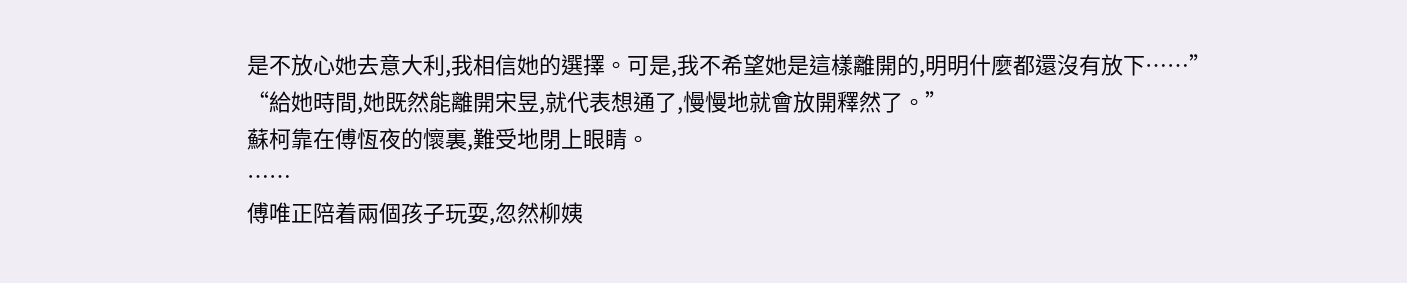是不放心她去意大利,我相信她的選擇。可是,我不希望她是這樣離開的,明明什麼都還沒有放下……”
“給她時間,她既然能離開宋昱,就代表想通了,慢慢地就會放開釋然了。”
蘇柯靠在傅恆夜的懷裏,難受地閉上眼睛。
……
傅唯正陪着兩個孩子玩耍,忽然柳姨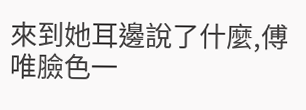來到她耳邊說了什麼,傅唯臉色一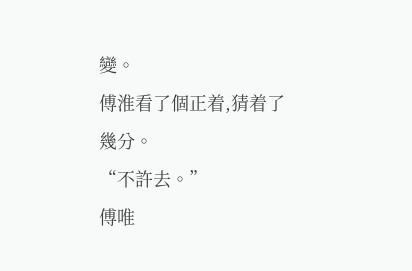變。
傅淮看了個正着,猜着了幾分。
“不許去。”
傅唯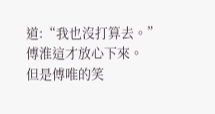道:“我也沒打算去。”
傅淮這才放心下來。
但是傅唯的笑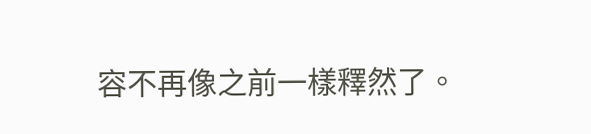容不再像之前一樣釋然了。